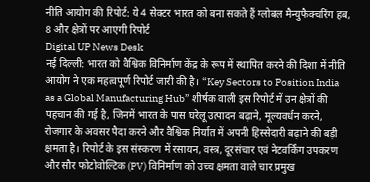नीति आयोग की रिपोर्ट: ये 4 सेक्टर भारत को बना सकते हैं ग्लोबल मैन्युफैक्चरिंग हब, 8 और क्षेत्रों पर आएगी रिपोर्ट
Digital UP News Desk
नई दिल्ली: भारत को वैश्विक विनिर्माण केंद्र के रूप में स्थापित करने की दिशा में नीति आयोग ने एक महत्वपूर्ण रिपोर्ट जारी की है। “Key Sectors to Position India as a Global Manufacturing Hub” शीर्षक वाली इस रिपोर्ट में उन क्षेत्रों की पहचान की गई है, जिनमें भारत के पास घरेलू उत्पादन बढ़ाने, मूल्यवर्धन करने, रोजगार के अवसर पैदा करने और वैश्विक निर्यात में अपनी हिस्सेदारी बढ़ाने की बड़ी क्षमता है। रिपोर्ट के इस संस्करण में रसायन, वस्त्र, दूरसंचार एवं नेटवर्किंग उपकरण और सौर फोटोवोल्टिक (PV) विनिर्माण को उच्च क्षमता वाले चार प्रमुख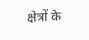क्षेत्रों के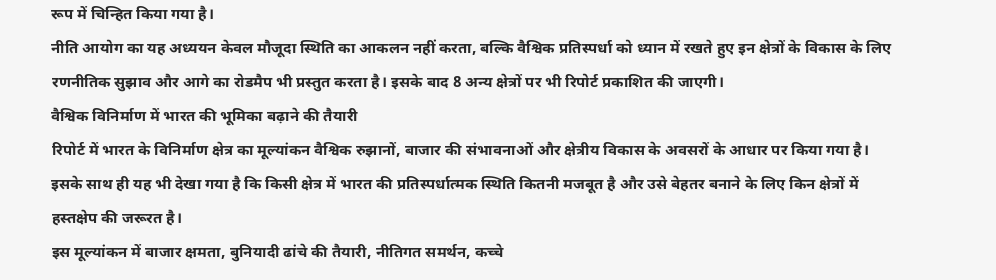रूप में चिन्हित किया गया है।
नीति आयोग का यह अध्ययन केवल मौजूदा स्थिति का आकलन नहीं करता, बल्कि वैश्विक प्रतिस्पर्धा को ध्यान में रखते हुए इन क्षेत्रों के विकास के लिए रणनीतिक सुझाव और आगे का रोडमैप भी प्रस्तुत करता है। इसके बाद 8 अन्य क्षेत्रों पर भी रिपोर्ट प्रकाशित की जाएगी।
वैश्विक विनिर्माण में भारत की भूमिका बढ़ाने की तैयारी
रिपोर्ट में भारत के विनिर्माण क्षेत्र का मूल्यांकन वैश्विक रुझानों, बाजार की संभावनाओं और क्षेत्रीय विकास के अवसरों के आधार पर किया गया है। इसके साथ ही यह भी देखा गया है कि किसी क्षेत्र में भारत की प्रतिस्पर्धात्मक स्थिति कितनी मजबूत है और उसे बेहतर बनाने के लिए किन क्षेत्रों में हस्तक्षेप की जरूरत है।
इस मूल्यांकन में बाजार क्षमता, बुनियादी ढांचे की तैयारी, नीतिगत समर्थन, कच्चे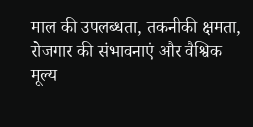माल की उपलब्धता, तकनीकी क्षमता, रोजगार की संभावनाएं और वैश्विक मूल्य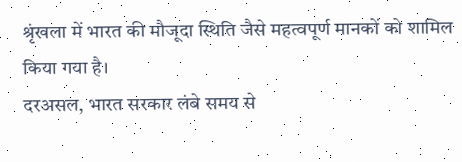श्रृंखला में भारत की मौजूदा स्थिति जैसे महत्वपूर्ण मानकों को शामिल किया गया है।
दरअसल, भारत सरकार लंबे समय से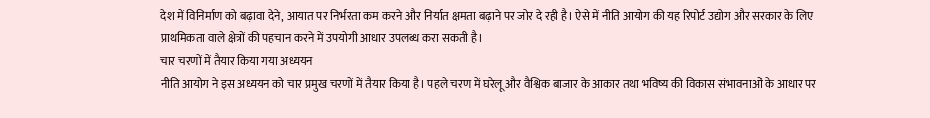देश में विनिर्माण को बढ़ावा देने, आयात पर निर्भरता कम करने और निर्यात क्षमता बढ़ाने पर जोर दे रही है। ऐसे में नीति आयोग की यह रिपोर्ट उद्योग और सरकार के लिए प्राथमिकता वाले क्षेत्रों की पहचान करने में उपयोगी आधार उपलब्ध करा सकती है।
चार चरणों में तैयार किया गया अध्ययन
नीति आयोग ने इस अध्ययन को चार प्रमुख चरणों में तैयार किया है। पहले चरण में घरेलू और वैश्विक बाजार के आकार तथा भविष्य की विकास संभावनाओं के आधार पर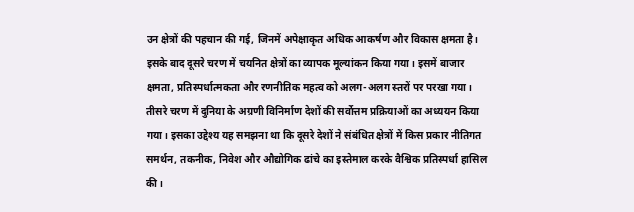उन क्षेत्रों की पहचान की गई, जिनमें अपेक्षाकृत अधिक आकर्षण और विकास क्षमता है।
इसके बाद दूसरे चरण में चयनित क्षेत्रों का व्यापक मूल्यांकन किया गया। इसमें बाजार क्षमता, प्रतिस्पर्धात्मकता और रणनीतिक महत्व को अलग-अलग स्तरों पर परखा गया।
तीसरे चरण में दुनिया के अग्रणी विनिर्माण देशों की सर्वोत्तम प्रक्रियाओं का अध्ययन किया गया। इसका उद्देश्य यह समझना था कि दूसरे देशों ने संबंधित क्षेत्रों में किस प्रकार नीतिगत समर्थन, तकनीक, निवेश और औद्योगिक ढांचे का इस्तेमाल करके वैश्विक प्रतिस्पर्धा हासिल की।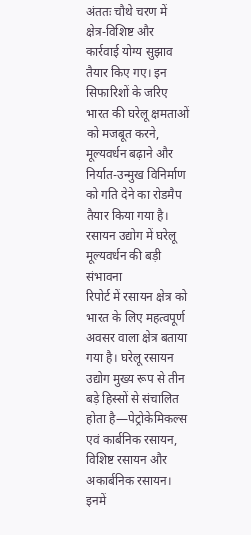अंततः चौथे चरण में क्षेत्र-विशिष्ट और कार्रवाई योग्य सुझाव तैयार किए गए। इन सिफारिशों के जरिए भारत की घरेलू क्षमताओं को मजबूत करने, मूल्यवर्धन बढ़ाने और निर्यात-उन्मुख विनिर्माण को गति देने का रोडमैप तैयार किया गया है।
रसायन उद्योग में घरेलू मूल्यवर्धन की बड़ी संभावना
रिपोर्ट में रसायन क्षेत्र को भारत के लिए महत्वपूर्ण अवसर वाला क्षेत्र बताया गया है। घरेलू रसायन उद्योग मुख्य रूप से तीन बड़े हिस्सों से संचालित होता है—पेट्रोकेमिकल्स एवं कार्बनिक रसायन, विशिष्ट रसायन और अकार्बनिक रसायन।
इनमें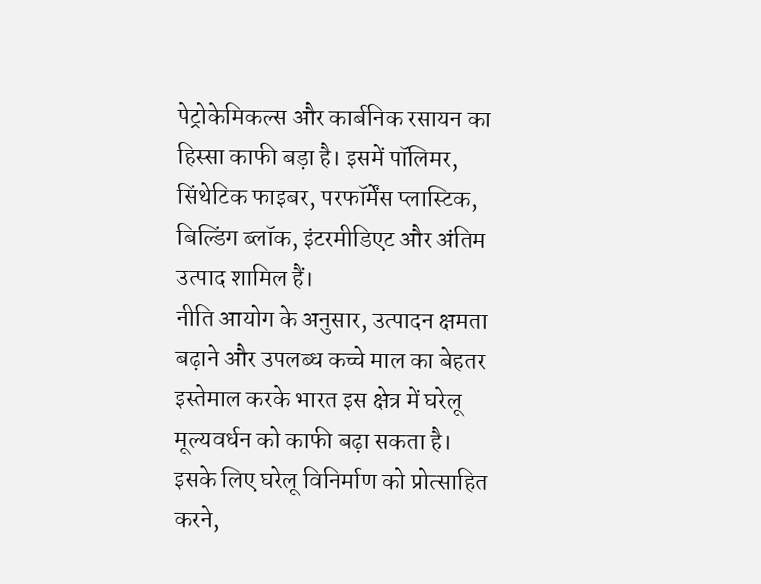पेट्रोकेमिकल्स और कार्बनिक रसायन का हिस्सा काफी बड़ा है। इसमें पॉलिमर, सिंथेटिक फाइबर, परफॉर्मेंस प्लास्टिक, बिल्डिंग ब्लॉक, इंटरमीडिएट और अंतिम उत्पाद शामिल हैं।
नीति आयोग के अनुसार, उत्पादन क्षमता बढ़ाने और उपलब्ध कच्चे माल का बेहतर इस्तेमाल करके भारत इस क्षेत्र में घरेलू मूल्यवर्धन को काफी बढ़ा सकता है। इसके लिए घरेलू विनिर्माण को प्रोत्साहित करने,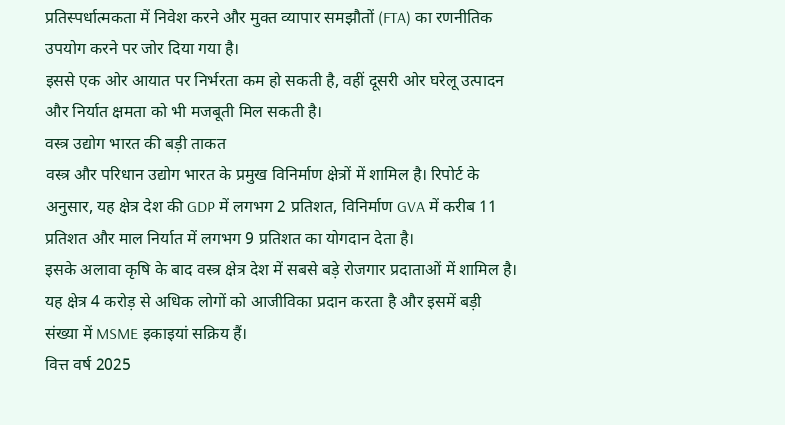प्रतिस्पर्धात्मकता में निवेश करने और मुक्त व्यापार समझौतों (FTA) का रणनीतिक उपयोग करने पर जोर दिया गया है।
इससे एक ओर आयात पर निर्भरता कम हो सकती है, वहीं दूसरी ओर घरेलू उत्पादन और निर्यात क्षमता को भी मजबूती मिल सकती है।
वस्त्र उद्योग भारत की बड़ी ताकत
वस्त्र और परिधान उद्योग भारत के प्रमुख विनिर्माण क्षेत्रों में शामिल है। रिपोर्ट के अनुसार, यह क्षेत्र देश की GDP में लगभग 2 प्रतिशत, विनिर्माण GVA में करीब 11 प्रतिशत और माल निर्यात में लगभग 9 प्रतिशत का योगदान देता है।
इसके अलावा कृषि के बाद वस्त्र क्षेत्र देश में सबसे बड़े रोजगार प्रदाताओं में शामिल है। यह क्षेत्र 4 करोड़ से अधिक लोगों को आजीविका प्रदान करता है और इसमें बड़ी संख्या में MSME इकाइयां सक्रिय हैं।
वित्त वर्ष 2025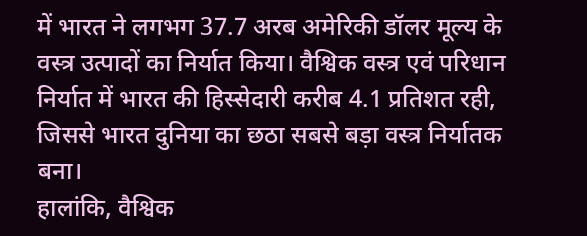में भारत ने लगभग 37.7 अरब अमेरिकी डॉलर मूल्य के वस्त्र उत्पादों का निर्यात किया। वैश्विक वस्त्र एवं परिधान निर्यात में भारत की हिस्सेदारी करीब 4.1 प्रतिशत रही, जिससे भारत दुनिया का छठा सबसे बड़ा वस्त्र निर्यातक बना।
हालांकि, वैश्विक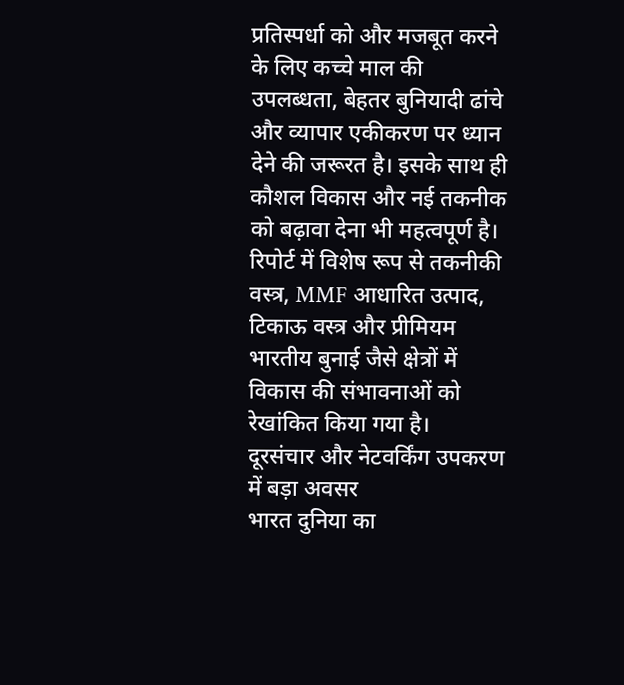प्रतिस्पर्धा को और मजबूत करने के लिए कच्चे माल की उपलब्धता, बेहतर बुनियादी ढांचे और व्यापार एकीकरण पर ध्यान देने की जरूरत है। इसके साथ ही कौशल विकास और नई तकनीक को बढ़ावा देना भी महत्वपूर्ण है।
रिपोर्ट में विशेष रूप से तकनीकी वस्त्र, MMF आधारित उत्पाद, टिकाऊ वस्त्र और प्रीमियम भारतीय बुनाई जैसे क्षेत्रों में विकास की संभावनाओं को रेखांकित किया गया है।
दूरसंचार और नेटवर्किंग उपकरण में बड़ा अवसर
भारत दुनिया का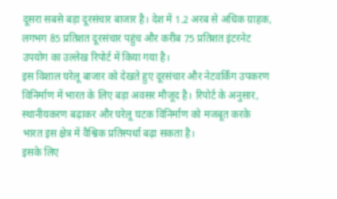दूसरा सबसे बड़ा दूरसंचार बाजार है। देश में 1.2 अरब से अधिक ग्राहक, लगभग 85 प्रतिशत दूरसंचार पहुंच और करीब 75 प्रतिशत इंटरनेट उपयोग का उल्लेख रिपोर्ट में किया गया है।
इस विशाल घरेलू बाजार को देखते हुए दूरसंचार और नेटवर्किंग उपकरण विनिर्माण में भारत के लिए बड़ा अवसर मौजूद है। रिपोर्ट के अनुसार, स्थानीयकरण बढ़ाकर और घरेलू घटक विनिर्माण को मजबूत करके भारत इस क्षेत्र में वैश्विक प्रतिस्पर्धा बढ़ा सकता है।
इसके लिए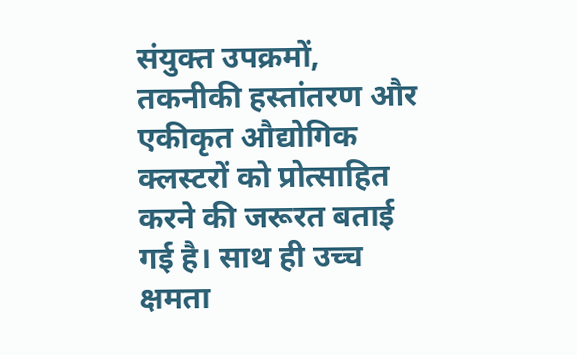संयुक्त उपक्रमों, तकनीकी हस्तांतरण और एकीकृत औद्योगिक क्लस्टरों को प्रोत्साहित करने की जरूरत बताई गई है। साथ ही उच्च क्षमता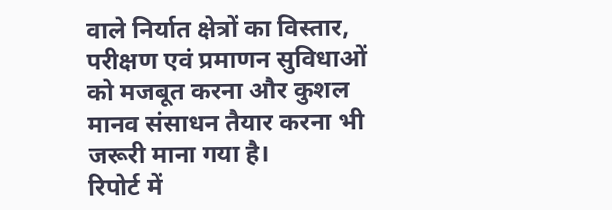वाले निर्यात क्षेत्रों का विस्तार, परीक्षण एवं प्रमाणन सुविधाओं को मजबूत करना और कुशल मानव संसाधन तैयार करना भी जरूरी माना गया है।
रिपोर्ट में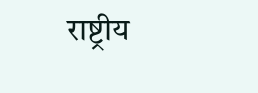राष्ट्रीय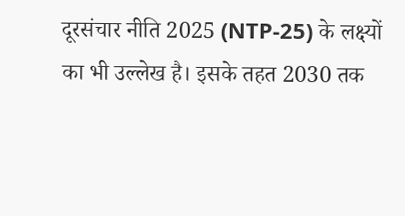दूरसंचार नीति 2025 (NTP-25) के लक्ष्यों का भी उल्लेख है। इसके तहत 2030 तक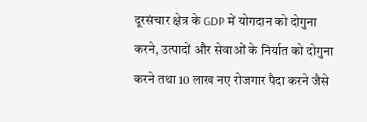दूरसंचार क्षेत्र के GDP में योगदान को दोगुना करने, उत्पादों और सेवाओं के निर्यात को दोगुना करने तथा 10 लाख नए रोजगार पैदा करने जैसे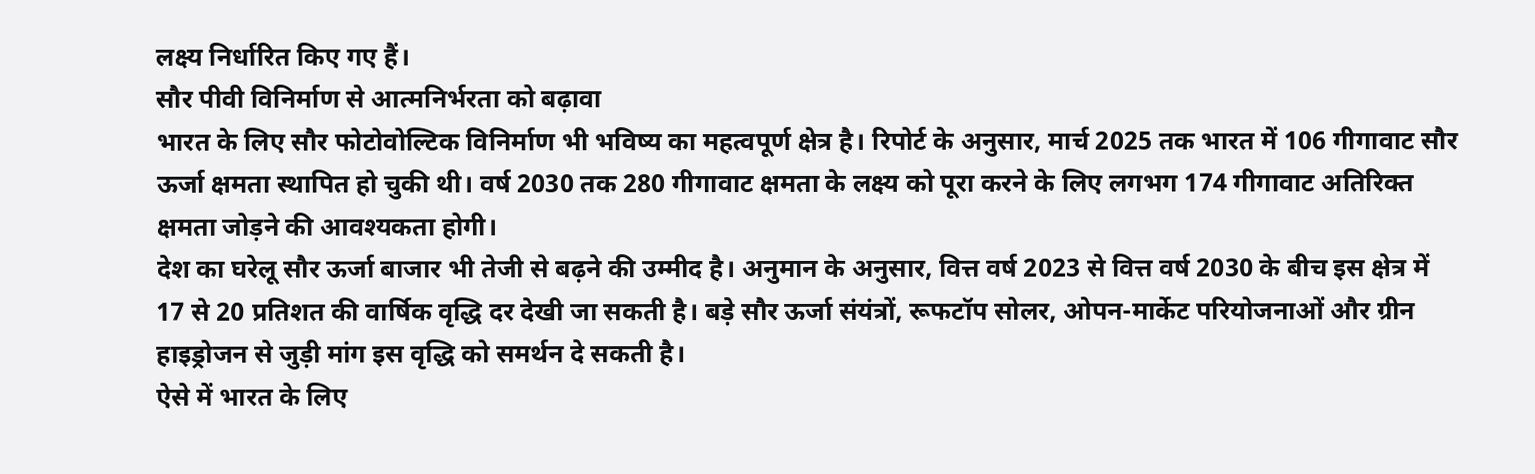लक्ष्य निर्धारित किए गए हैं।
सौर पीवी विनिर्माण से आत्मनिर्भरता को बढ़ावा
भारत के लिए सौर फोटोवोल्टिक विनिर्माण भी भविष्य का महत्वपूर्ण क्षेत्र है। रिपोर्ट के अनुसार, मार्च 2025 तक भारत में 106 गीगावाट सौर ऊर्जा क्षमता स्थापित हो चुकी थी। वर्ष 2030 तक 280 गीगावाट क्षमता के लक्ष्य को पूरा करने के लिए लगभग 174 गीगावाट अतिरिक्त क्षमता जोड़ने की आवश्यकता होगी।
देश का घरेलू सौर ऊर्जा बाजार भी तेजी से बढ़ने की उम्मीद है। अनुमान के अनुसार, वित्त वर्ष 2023 से वित्त वर्ष 2030 के बीच इस क्षेत्र में 17 से 20 प्रतिशत की वार्षिक वृद्धि दर देखी जा सकती है। बड़े सौर ऊर्जा संयंत्रों, रूफटॉप सोलर, ओपन-मार्केट परियोजनाओं और ग्रीन हाइड्रोजन से जुड़ी मांग इस वृद्धि को समर्थन दे सकती है।
ऐसे में भारत के लिए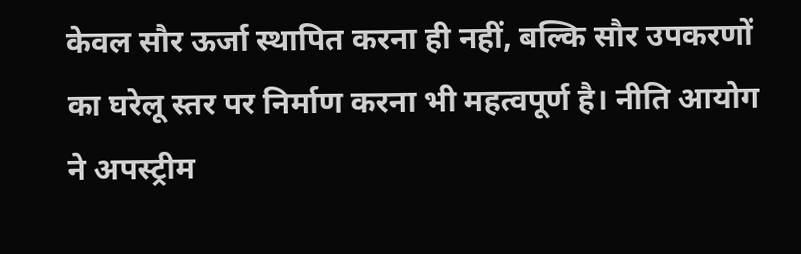केवल सौर ऊर्जा स्थापित करना ही नहीं, बल्कि सौर उपकरणों का घरेलू स्तर पर निर्माण करना भी महत्वपूर्ण है। नीति आयोग ने अपस्ट्रीम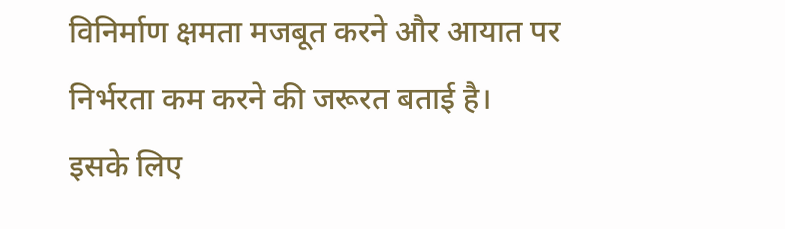विनिर्माण क्षमता मजबूत करने और आयात पर निर्भरता कम करने की जरूरत बताई है।
इसके लिए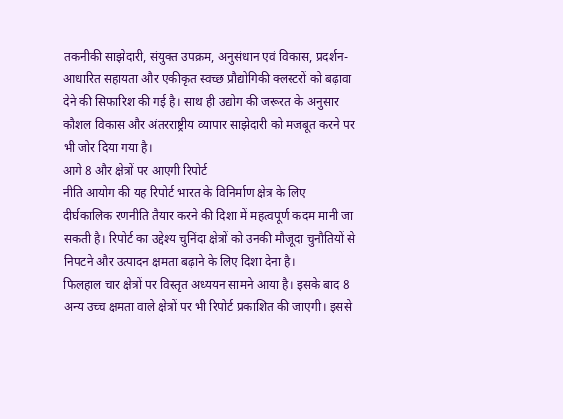तकनीकी साझेदारी, संयुक्त उपक्रम, अनुसंधान एवं विकास, प्रदर्शन-आधारित सहायता और एकीकृत स्वच्छ प्रौद्योगिकी क्लस्टरों को बढ़ावा देने की सिफारिश की गई है। साथ ही उद्योग की जरूरत के अनुसार कौशल विकास और अंतरराष्ट्रीय व्यापार साझेदारी को मजबूत करने पर भी जोर दिया गया है।
आगे 8 और क्षेत्रों पर आएगी रिपोर्ट
नीति आयोग की यह रिपोर्ट भारत के विनिर्माण क्षेत्र के लिए दीर्घकालिक रणनीति तैयार करने की दिशा में महत्वपूर्ण कदम मानी जा सकती है। रिपोर्ट का उद्देश्य चुनिंदा क्षेत्रों को उनकी मौजूदा चुनौतियों से निपटने और उत्पादन क्षमता बढ़ाने के लिए दिशा देना है।
फिलहाल चार क्षेत्रों पर विस्तृत अध्ययन सामने आया है। इसके बाद 8 अन्य उच्च क्षमता वाले क्षेत्रों पर भी रिपोर्ट प्रकाशित की जाएगी। इससे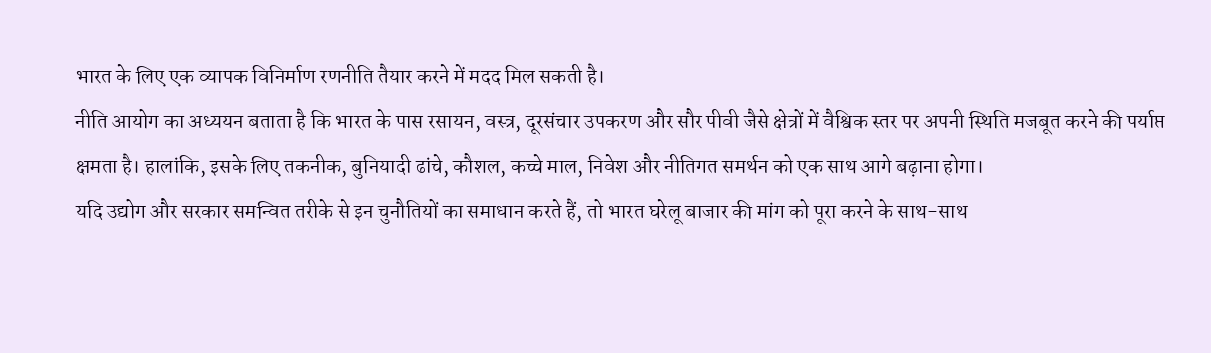भारत के लिए एक व्यापक विनिर्माण रणनीति तैयार करने में मदद मिल सकती है।
नीति आयोग का अध्ययन बताता है कि भारत के पास रसायन, वस्त्र, दूरसंचार उपकरण और सौर पीवी जैसे क्षेत्रों में वैश्विक स्तर पर अपनी स्थिति मजबूत करने की पर्याप्त क्षमता है। हालांकि, इसके लिए तकनीक, बुनियादी ढांचे, कौशल, कच्चे माल, निवेश और नीतिगत समर्थन को एक साथ आगे बढ़ाना होगा।
यदि उद्योग और सरकार समन्वित तरीके से इन चुनौतियों का समाधान करते हैं, तो भारत घरेलू बाजार की मांग को पूरा करने के साथ-साथ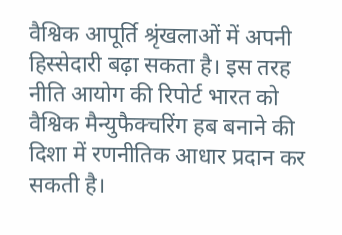वैश्विक आपूर्ति श्रृंखलाओं में अपनी हिस्सेदारी बढ़ा सकता है। इस तरह नीति आयोग की रिपोर्ट भारत को वैश्विक मैन्युफैक्चरिंग हब बनाने की दिशा में रणनीतिक आधार प्रदान कर सकती है।